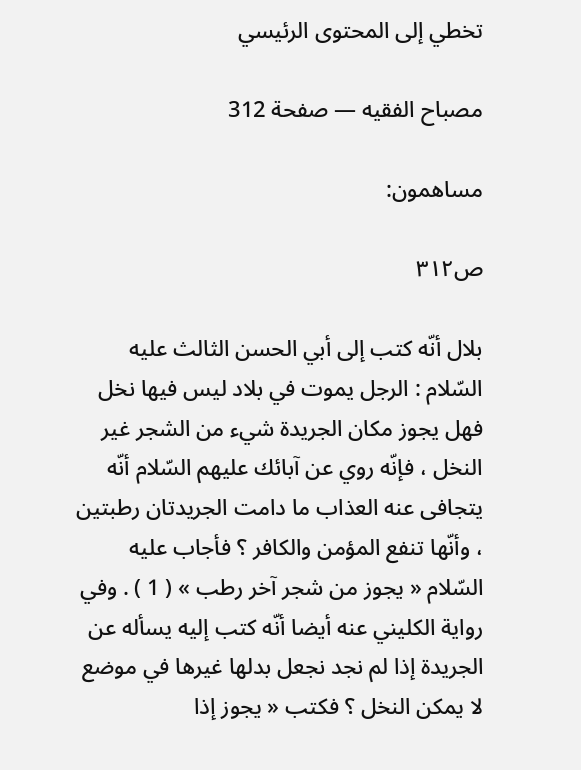تخطي إلى المحتوى الرئيسي

مصباح الفقيه — صفحة 312

مساهمون:

ص٣١٢

بلال أنّه كتب إلى أبي الحسن الثالث عليه السّلام : الرجل يموت في بلاد ليس فيها نخل فهل يجوز مكان الجريدة شيء من الشجر غير النخل ، فإنّه روي عن آبائك عليهم السّلام أنّه يتجافى عنه العذاب ما دامت الجريدتان رطبتين ، وأنّها تنفع المؤمن والكافر ؟ فأجاب عليه السّلام « يجوز من شجر آخر رطب » ( 1 ) . وفي رواية الكليني عنه أيضا أنّه كتب إليه يسأله عن الجريدة إذا لم نجد نجعل بدلها غيرها في موضع لا يمكن النخل ؟ فكتب « يجوز إذا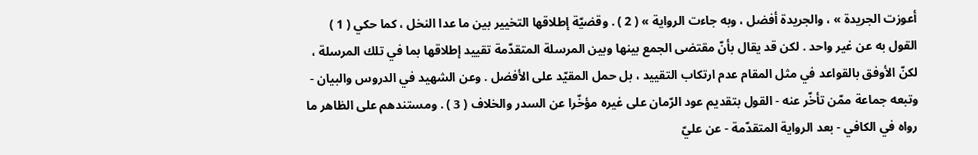أعوزت الجريدة » ، والجريدة أفضل ، وبه جاءت الرواية » ( 2 ) . وقضيّة إطلاقها التخيير بين ما عدا النخل ، كما حكي ( 1 ) القول به عن غير واحد . لكن قد يقال بأنّ مقتضى الجمع بينها وبين المرسلة المتقدّمة تقييد إطلاقها بما في تلك المرسلة ، لكنّ الأوفق بالقواعد في مثل المقام عدم ارتكاب التقييد ، بل حمل المقيّد على الأفضل . وعن الشهيد في الدروس والبيان - وتبعه جماعة ممّن تأخّر عنه - القول بتقديم عود الرّمان على غيره مؤخّرا عن السدر والخلاف ( 3 ) . ومستندهم على الظاهر ما رواه في الكافي - بعد الرواية المتقدّمة - عن عليّ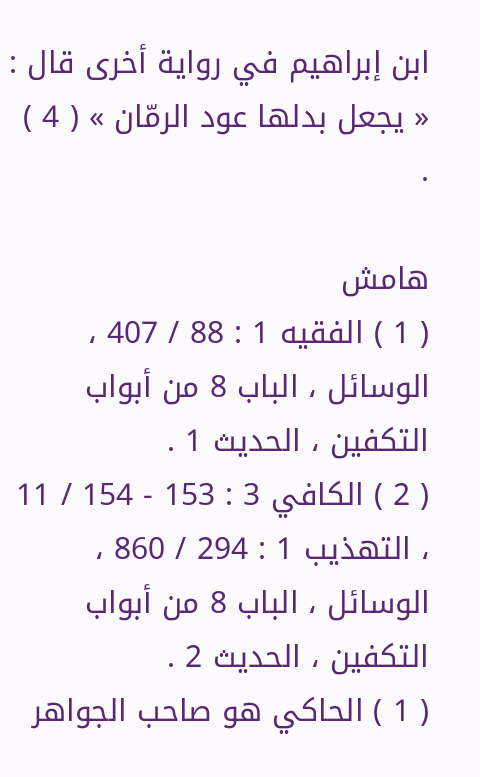ابن إبراهيم في رواية أخرى قال : « يجعل بدلها عود الرمّان » ( 4 ) .

هامش
( 1 ) الفقيه 1 : 88 / 407 ، الوسائل ، الباب 8 من أبواب التكفين ، الحديث 1 .
( 2 ) الكافي 3 : 153 - 154 / 11 ، التهذيب 1 : 294 / 860 ، الوسائل ، الباب 8 من أبواب التكفين ، الحديث 2 .
( 1 ) الحاكي هو صاحب الجواهر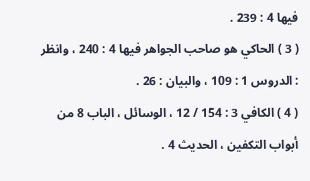فيها 4 : 239 .
( 3 ) الحاكي هو صاحب الجواهر فيها 4 : 240 ، وانظر : الدروس 1 : 109 ، والبيان : 26 .
( 4 ) الكافي 3 : 154 / 12 ، الوسائل ، الباب 8 من أبواب التكفين ، الحديث 4 .